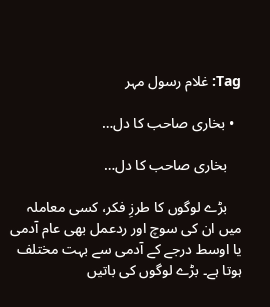Tag: غلام رسول مہر

  • بخاری صاحب کا دل…

    بخاری صاحب کا دل…

    بڑے لوگوں کا طرزِ فکر، کسی معاملہ میں ان کی سوچ اور ردعمل بھی عام آدمی یا اوسط درجے کے آدمی سے بہت مختلف ہوتا ہے۔ بڑے لوگوں کی باتیں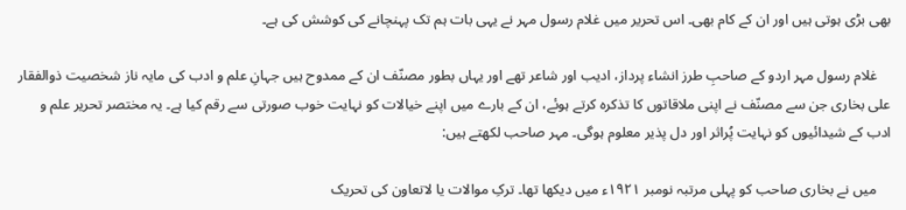بھی بڑی ہوتی ہیں اور ان کے کام بھی۔ اس تحریر میں غلام رسول مہر نے یہی بات ہم تک پہنچانے کی کوشش کی ہے۔

    غلام رسول مہر اردو کے صاحبِ طرز انشاء پرداز، ادیب اور شاعر تھے اور یہاں بطور مصنّف ان کے ممدوح‌ ہیں جہانِ علم و ادب کی مایہ ناز شخصیت ذوالفقار علی بخاری جن سے مصنّف نے اپنی ملاقاتوں کا تذکرہ کرتے ہوئے، ان کے بارے میں اپنے خیالات کو نہایت خوب صورتی سے رقم کیا ہے۔ یہ مختصر تحریر علم و ادب کے شیدائیوں کو نہایت پُراثر اور دل پذیر معلوم ہوگی۔ مہر صاحب لکھتے ہیں:

    میں نے بخاری صاحب کو پہلی مرتبہ نومبر ۱۹۲۱ء میں دیکھا تھا۔ ترکِ موالات یا لاتعاون کی تحریک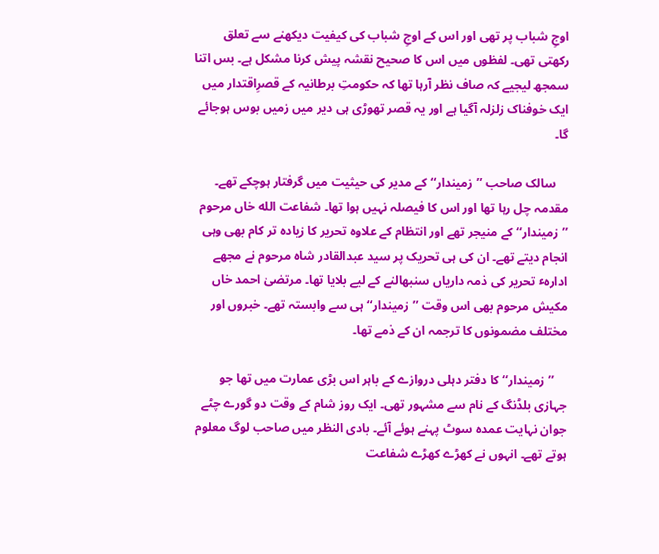اوجِ شباب پر تھی اور اس کے اوجِ شباب کی کیفیت دیکھنے سے تعلق رکھتی تھی۔ لفظوں میں اس کا صحیح نقشہ پیش کرنا مشکل ہے۔ بس اتنا سمجھ لیجیے کہ صاف نظر آرہا تھا کہ حکومتِ برطانیہ کے قصرِاقتدار میں ایک خوفناک زلزلہ آگیا ہے اور یہ قصر تھوڑی ہی دیر میں زمیں بوس ہوجائے گا۔

    سالک صاحب ’’زمیندار‘‘ کے مدیر کی حیثیت میں گرفتار ہوچکے تھے۔ مقدمہ چل رہا تھا اور اس کا فیصلہ نہیں ہوا تھا۔ شفاعت الله خاں مرحوم ’’زمیندار‘‘ کے منیجر تھے اور انتظام کے علاوہ تحریر کا زیادہ تر کام بھی وہی انجام دیتے تھے۔ ان کی ہی تحریک پر سید عبدالقادر شاہ مرحوم نے مجھے ادارہٴ تحریر کی ذمہ داریاں سنبھالنے کے لیے بلایا تھا۔ مرتضیٰ احمد خاں مکیش مرحوم بھی اس وقت ’’زمیندار‘‘ ہی سے وابستہ تھے۔ خبروں اور مختلف مضمونوں کا ترجمہ ان کے ذمے تھا۔

    ’’زمیندار‘‘ کا دفتر دہلی دروازے کے باہر اس بڑی عمارت میں تھا جو جہازی بلڈنگ کے نام سے مشہور تھی۔ ایک روز شام کے وقت دو گورے چٹے جوان نہایت عمدہ سوٹ پہنے ہوئے آئے۔ بادی النظر میں صاحب لوگ معلوم ہوتے تھے۔ انہوں نے کھڑے کھڑے شفاعت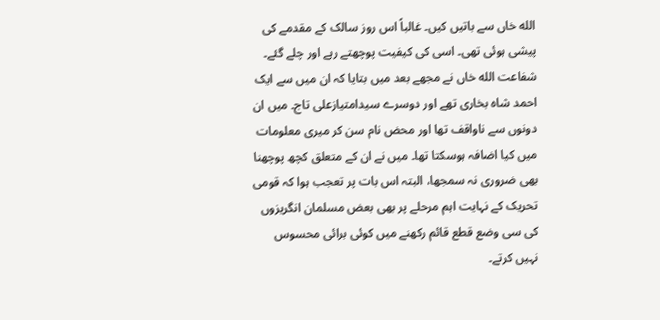الله خاں سے باتیں کیں۔ غالباً اس روز سالک کے مقدمے کی پیشی ہوئی تھی۔ اسی کی کیفیت پوچھتے رہے اور چلے گئے۔ شفاعت الله خاں نے مجھے بعد میں بتایا کہ ان میں سے ایک احمد شاہ بخاری تھے اور دوسرے سیدامتیازعلی تاج۔ میں ان دونوں سے ناواقف تھا اور محض نام سن کر میری معلومات میں کیا اضافہ ہوسکتا تھا۔ میں نے ان کے متعلق کچھ پوچھنا بھی ضروری نہ سمجھا، البتہ اس بات پر تعجب ہوا کہ قومی تحریک کے نہایت اہم مرحلے پر بھی بعض مسلمان انگریزوں کی سی وضع قطع قائم رکھنے میں کوئی برائی محسوس نہیں کرتے۔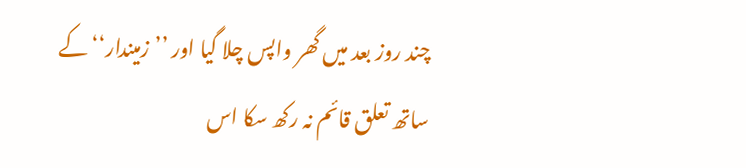چند روز بعد میں گھر واپس چلا گیا اور ’’زمیندار‘‘ کے ساتھ تعلق قائم نہ رکھ سکا اس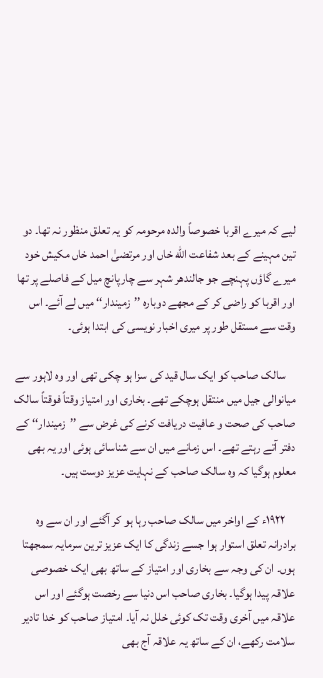ليے کہ میرے اقربا خصوصاً والدہ مرحومہ کو یہ تعلق منظور نہ تھا۔ دو تین مہینے کے بعد شفاعت الله خاں اور مرتضیٰ احمد خاں مکیش خود میرے گاؤں پہنچے جو جالندھر شہر سے چارپانچ میل کے فاصلے پر تھا اور اقربا کو راضی کر کے مجھے دوبارہ ’’زمیندار‘‘ میں لے آئے۔ اس وقت سے مستقل طور پر میری اخبار نویسی کی ابتدا ہوئی۔

    سالک صاحب کو ایک سال قید کی سزا ہو چکی تھی اور وہ لاہور سے میانوالی جیل میں منتقل ہوچکے تھے۔ بخاری اور امتیاز وقتاً فوقتاً سالک صاحب کی صحت و عافیت دریافت کرنے کی غرض سے ’’زمیندار‘‘ کے دفتر آتے رہتے تھے۔ اس زمانے میں ان سے شناسائی ہوئی اور یہ بھی معلوم ہوگیا کہ وہ سالک صاحب کے نہایت عزیز دوست ہیں۔

    ۱۹۲۲ء کے اواخر میں سالک صاحب رہا ہو کر آگئے اور ان سے وہ برادرانہ تعلق استوار ہوا جسے زندگی کا ایک عزیز ترین سرمایہ سمجھتا ہوں۔ ان کی وجہ سے بخاری اور امتیاز کے ساتھ بھی ایک خصوصی علاقہ پیدا ہوگیا۔ بخاری صاحب اس دنیا سے رخصت ہوگئے اور اس علاقہ میں آخری وقت تک کوئی خلل نہ آیا۔ امتیاز صاحب کو خدا تادیر سلامت رکھے، ان کے ساتھ یہ علاقہ آج بھی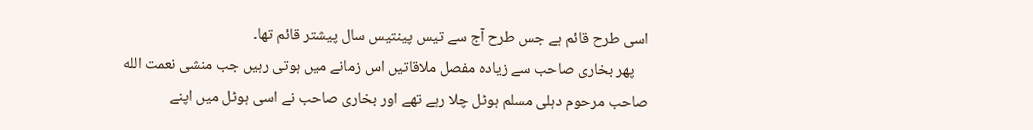اسی طرح قائم ہے جس طرح آج سے تیس پینتیس سال پیشتر قائم تھا۔
    پھر بخاری صاحب سے زیادہ مفصل ملاقاتیں اس زمانے میں ہوتی رہیں جب منشی نعمت الله صاحب مرحوم دہلی مسلم ہوٹل چلا رہے تھے اور بخاری صاحب نے اسی ہوٹل میں اپنے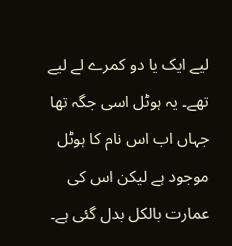ليے ایک یا دو کمرے لے ليے تھے۔ یہ ہوٹل اسی جگہ تھا جہاں اب اس نام کا ہوٹل موجود ہے لیکن اس کی عمارت بالکل بدل گئی ہے۔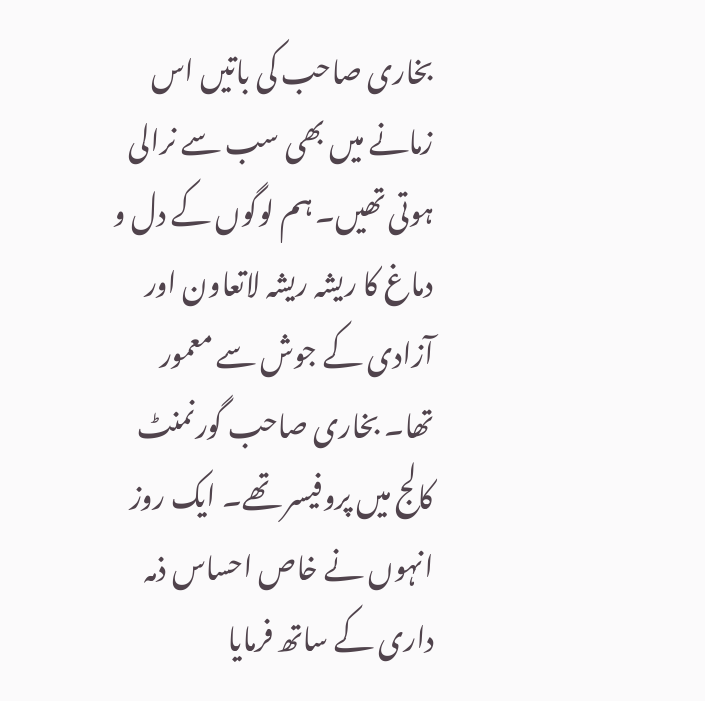بخاری صاحب کی باتیں اس زمانے میں بھی سب سے نرالی ہوتی تھیں۔ ہم لوگوں کے دل و دماغ کا ریشہ ریشہ لاتعاون اور آزادی کے جوش سے معمور تھا۔ بخاری صاحب گورنمنٹ کالج میں پروفیسر تھے۔ ایک روز انہوں نے خاص احساس ذمہ داری کے ساتھ فرمایا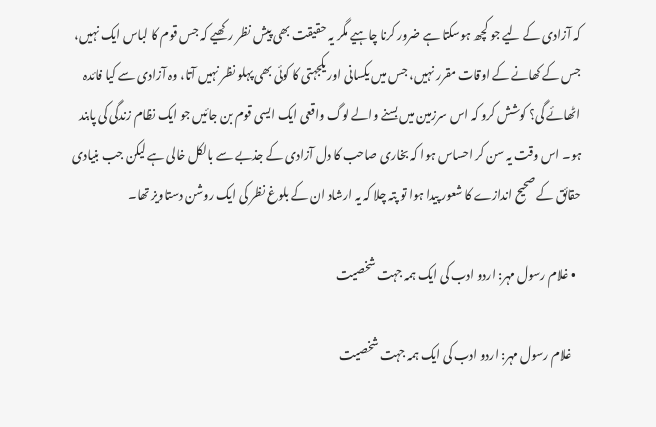کہ آزادی کے ليے جو کچھ ہوسکتا ہے ضرور کرنا چاہیے مگر یہ حقیقت بھی پیش نظر رکھیے کہ جس قوم کا لباس ایک نہیں، جس کے کھانے کے اوقات مقرر نہیں، جس میں یکسانی اور یکجہتی کا کوئی بھی پہلو نظر نہیں آتا، وہ آزادی سے کیا فائدہ اٹھائے گی؟ کوشش کرو کہ اس سرزمین میں بسنے والے لوگ واقعی ایک ایسی قوم بن جائیں جو ایک نظام زندگی کی پابند ہو۔ اس وقت یہ سن کر احساس ہوا کہ بخاری صاحب کا دل آزادی کے جذبے سے بالکل خالی ہے لیکن جب بنیادی حقائق کے صحیح اندازے کا شعور پیدا ہوا تو پتہ چلا کہ یہ ارشاد ان کے بلوغ نظر کی ایک روشن دستاویز تھا۔

  • غلام رسول مہر: اردو ادب کی ایک ہمہ جہت شخصیت

    غلام رسول مہر: اردو ادب کی ایک ہمہ جہت شخصیت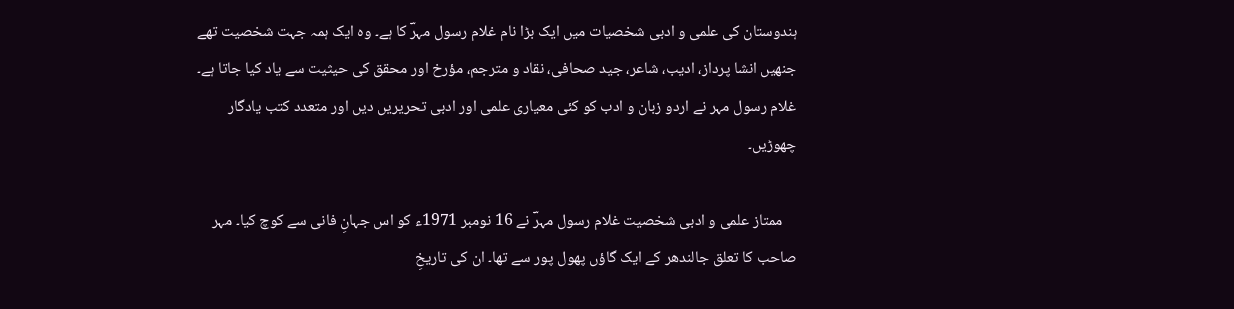ہندوستان کی علمی و ادبی شخصیات میں‌ ایک بڑا نام غلام رسول مہرؔ کا ہے۔ وہ ایک ہمہ جہت شخصیت تھے جنھیں انشا پرداز، ادیب، شاعر، جید صحافی، نقاد و مترجم، مؤرخ اور محقق کی حیثیت سے یاد کیا جاتا ہے۔ غلام رسول مہر نے اردو زبان و ادب کو کئی معیاری علمی اور ادبی تحریریں دیں اور متعدد کتب یادگار چھوڑیں۔

    ممتاز علمی و ادبی شخصیت غلام رسول مہرؔ نے 16 نومبر 1971ء کو اس جہانِ فانی سے کوچ کیا۔ مہر صاحب کا تعلق جالندھر کے ایک گاؤں پھول پور سے تھا۔ ان کی تاریخِ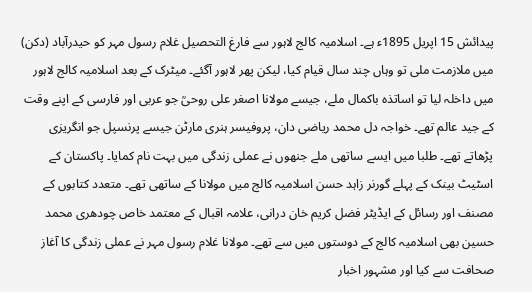پیدائش 15 اپریل 1895ء ہے۔ اسلامیہ کالج لاہور سے فارغ التحصیل غلام رسول مہر کو حیدرآباد (دکن) میں ملازمت ملی تو وہاں چند سال قیام کیا، لیکن پھر لاہور آگئے۔ میٹرک کے بعد اسلامیہ کالج لاہور میں داخلہ لیا تو اساتذہ باکمال ملے، جیسے مولانا اصغر علی روحیؒ جو عربی اور فارسی کے اپنے وقت کے جید عالم تھے۔ خواجہ دل محمد ریاضی دان، پروفیسر ہنری مارٹن جیسے پرنسپل جو انگریزی پڑھاتے تھے۔ طلبا میں ایسے ساتھی ملے جنھوں نے عملی زندگی میں بہت نام کمایا۔ پاکستان کے اسٹیٹ بینک کے پہلے گورنر زاہد حسن اسلامیہ کالج میں مولانا کے ساتھی تھے۔ متعدد کتابوں کے مصنف اور رسائل کے ایڈیٹر فضل کریم خان درانی، علامہ اقبال کے معتمد خاص چودھری محمد حسین بھی اسلامیہ کالج کے دوستوں میں سے تھے۔ مولانا غلام رسول مہر نے عملی زندگی کا آغاز صحافت سے کیا اور مشہور اخبار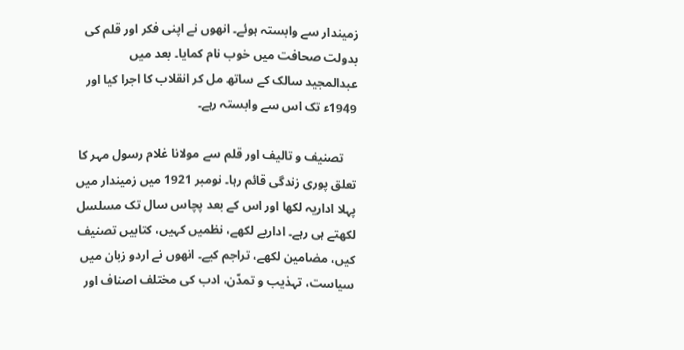زمیندار سے وابستہ ہوئے۔ انھوں نے اپنی فکر اور قلم کی بدولت صحافت میں خوب نام کمایا۔ بعد میں عبدالمجید سالک کے ساتھ مل کر انقلاب کا اجرا کیا اور 1949ء تک اس سے وابستہ رہے۔

    تصنیف و تالیف اور قلم سے مولانا غلام رسول مہر کا تعلق پوری زندگی قائم رہا۔ نومبر 1921 میں زمیندار میں پہلا اداریہ لکھا اور اس کے بعد پچاس سال تک مسلسل لکھتے ہی رہے۔ اداریے لکھے، نظمیں کہیں، کتابیں تصنیف کیں، مضامین لکھے، تراجم کیے۔ انھوں نے اردو زبان میں سیاست، تہذیب و تمدّن، ادب کی مختلف اصناف اور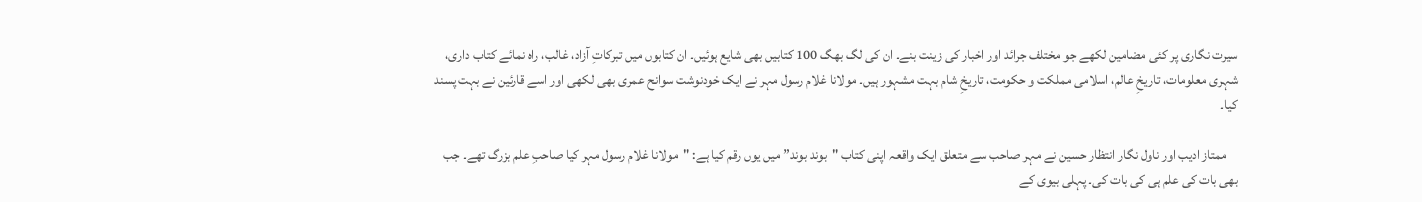سیرت نگاری پر کئی مضامین لکھے جو مختلف جرائد اور اخبار کی زینت بنے۔ ان کی لگ بھگ 100 کتابیں بھی شایع ہوئیں۔ ان کتابوں میں‌ تبرکاتِ آزاد، غالب، راہ نمائے کتاب داری، شہری معلومات، تاریخِ عالم، اسلامی مملکت و حکومت، تاریخِ‌ شام بہت مشہور ہیں۔ مولانا غلام رسول مہر نے ایک خودنوشت سوانح عمری بھی لکھی اور اسے قارئین نے بہت پسند کیا۔

    ممتاز ادیب اور ناول نگار انتظار حسین نے مہر صاحب سے متعلق ایک واقعہ اپنی کتاب "بوند بوند” میں یوں رقم کیا ہے: "مولانا غلام رسول مہر کیا صاحبِ علم بزرگ تھے۔ جب بھی بات کی علم ہی کی بات کی۔ پہلی بیوی کے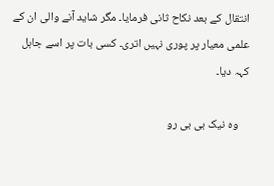انتقال کے بعد نکاح ثانی فرمایا۔ مگر شاید آنے والی ان کے علمی معیار پر پوری نہیں اتری۔ کسی بات پر اسے جاہل کہہ دیا۔

    وہ نیک بی بی رو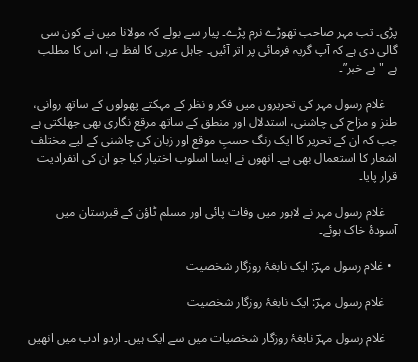پڑی۔ تب مہر صاحب تھوڑے نرم پڑے۔ پیار سے بولے کہ مولانا میں نے کون سی گالی دی ہے کہ آپ گریہ فرمائی پر اتر آئیں۔ جاہل عربی کا لفظ ہے، اس کا مطلب ہے "بے خبر”۔

    غلام رسول مہر کی تحریروں میں فکر و نظر کے مہکتے پھولوں کے ساتھ روانی، طنز و مزاح کی چاشنی، استدلال اور منطق کے ساتھ مرقع نگاری بھی جھلکتی ہے جب کہ ان کے تحریر کا ایک رنگ حسبِ موقع اور زبان کی چاشنی کے لیے مختلف اشعار کا استعمال بھی ہے۔ انھوں نے ایسا اسلوب اختیار کیا جو ان کی انفرادیت قرار پایا۔

    غلام رسول مہر نے لاہور میں‌ وفات پائی اور مسلم ٹاؤن کے قبرستان میں آسودۂ خاک ہوئے۔

  • غلام رسول مہرؔ: ایک نابغۂ روزگار شخصیت

    غلام رسول مہرؔ: ایک نابغۂ روزگار شخصیت

    غلام رسول مہرؔ نابغۂ روزگار شخصیات میں سے ایک ہیں۔ اردو ادب میں انھیں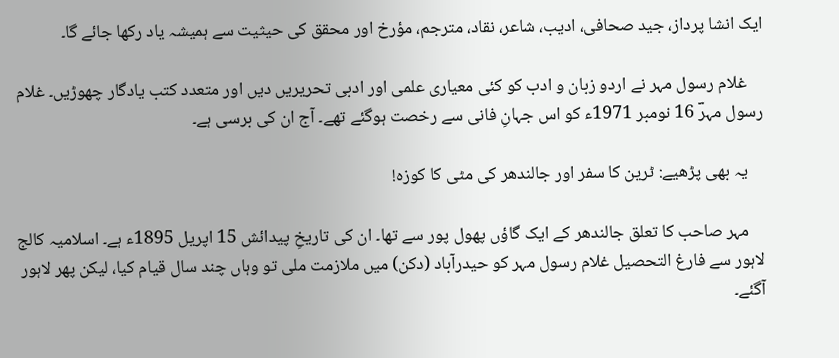ایک انشا پرداز، جید صحافی، ادیب، شاعر، نقاد، مترجم، مؤرخ اور محقق کی حیثیت سے ہمیشہ یاد رکھا جائے گا۔

    غلام رسول مہر نے اردو زبان و ادب کو کئی معیاری علمی اور ادبی تحریریں دیں اور متعدد کتب یادگار چھوڑیں۔ غلام رسول مہرؔ 16 نومبر 1971ء کو اس جہانِ فانی سے رخصت ہوگئے تھے۔ آج ان کی برسی ہے۔

    یہ بھی پڑھیے: ٹرین کا سفر اور جالندھر کی مٹی کا کوزہ!

    مہر صاحب کا تعلق جالندھر کے ایک گاؤں پھول پور سے تھا۔ ان کی تاریخِ پیدائش 15 اپریل 1895ء ہے۔ اسلامیہ کالج لاہور سے فارغ التحصیل غلام رسول مہر کو حیدرآباد (دکن) میں ملازمت ملی تو وہاں چند سال قیام کیا، لیکن پھر لاہور آگئے۔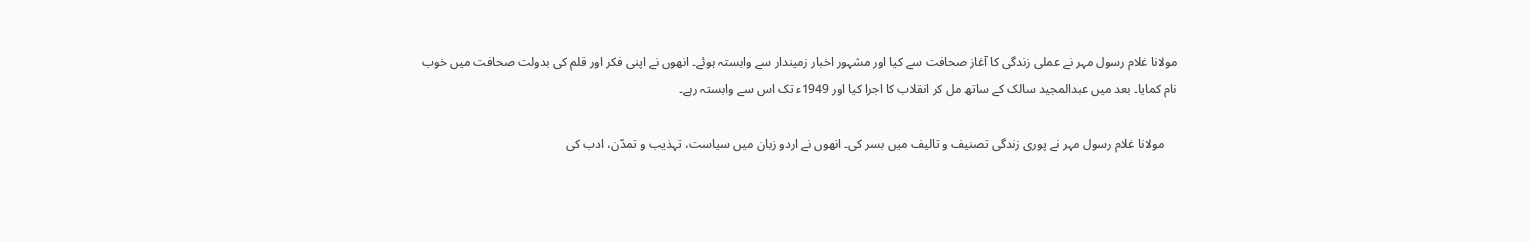مولانا غلام رسول مہر نے عملی زندگی کا آغاز صحافت سے کیا اور مشہور اخبار زمیندار سے وابستہ ہوئے۔ انھوں نے اپنی فکر اور قلم کی بدولت صحافت میں خوب نام کمایا۔ بعد میں عبدالمجید سالک کے ساتھ مل کر انقلاب کا اجرا کیا اور 1949ء تک اس سے وابستہ رہے۔

    مولانا غلام رسول مہر نے پوری زندگی تصنیف و تالیف میں بسر کی۔ انھوں نے اردو زبان میں سیاست، تہذیب و تمدّن، ادب کی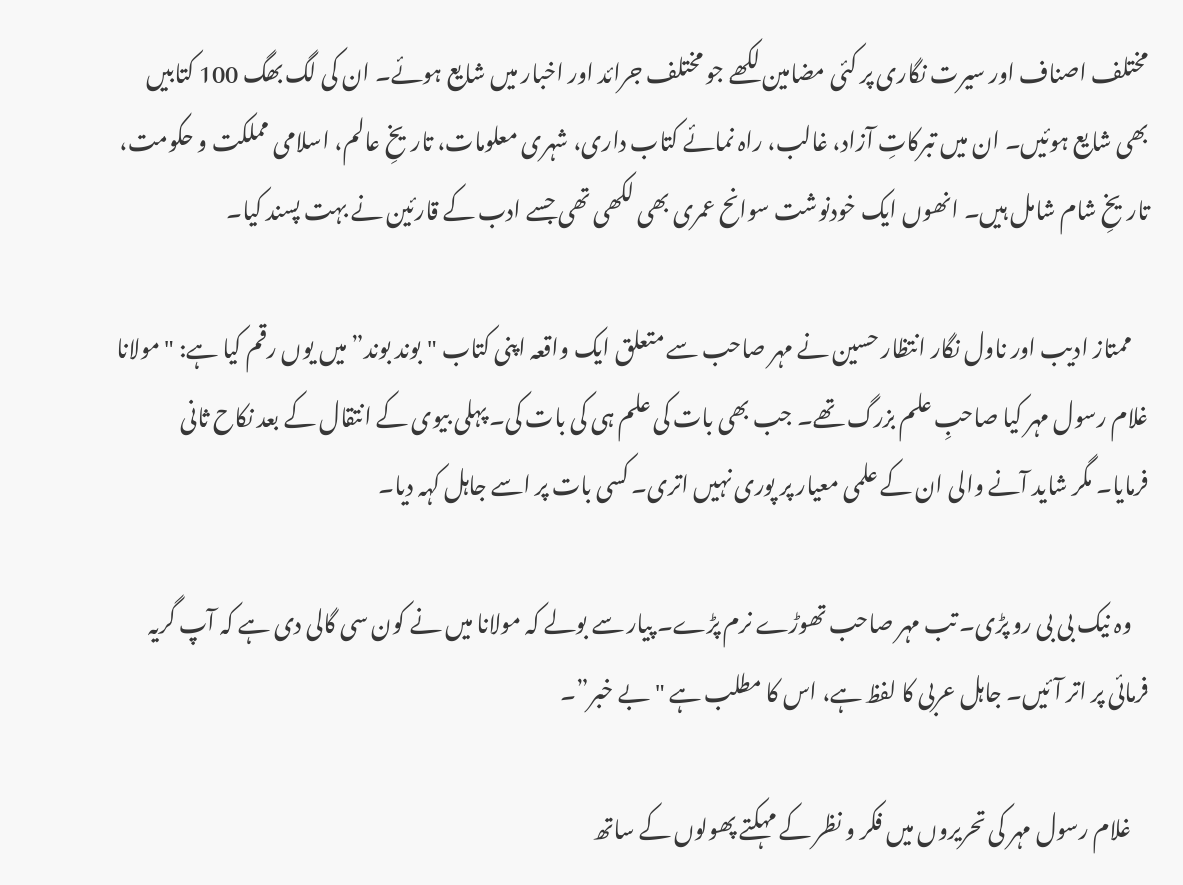مختلف اصناف اور سیرت نگاری پر کئی مضامین لکھے جو مختلف جرائد اور اخبار میں‌ شایع ہوئے۔ ان کی لگ بھگ 100 کتابیں بھی شایع ہوئیں۔ ان میں تبرکاتِ آزاد، غالب، راہ نمائے کتاب داری، شہری معلومات، تاریخِ عالم، اسلامی مملکت و حکومت، تاریخِ‌ شام شامل ہیں۔ انھوں ایک خودنوشت سوانح عمری بھی لکھی تھی جسے ادب کے قارئین نے بہت پسند کیا۔

    ممتاز ادیب اور ناول نگار انتظار حسین نے مہر صاحب سے متعلق ایک واقعہ اپنی کتاب "بوند بوند” میں یوں رقم کیا ہے: "مولانا غلام رسول مہر کیا صاحبِ علم بزرگ تھے۔ جب بھی بات کی علم ہی کی بات کی۔ پہلی بیوی کے انتقال کے بعد نکاح ثانی فرمایا۔ مگر شاید آنے والی ان کے علمی معیار پر پوری نہیں اتری۔ کسی بات پر اسے جاہل کہہ دیا۔

    وہ نیک بی بی رو پڑی۔ تب مہر صاحب تھوڑے نرم پڑے۔ پیار سے بولے کہ مولانا میں نے کون سی گالی دی ہے کہ آپ گریہ فرمائی پر اتر آئیں۔ جاہل عربی کا لفظ ہے، اس کا مطلب ہے "بے خبر”۔

    غلام رسول مہر کی تحریروں میں فکر و نظر کے مہکتے پھولوں کے ساتھ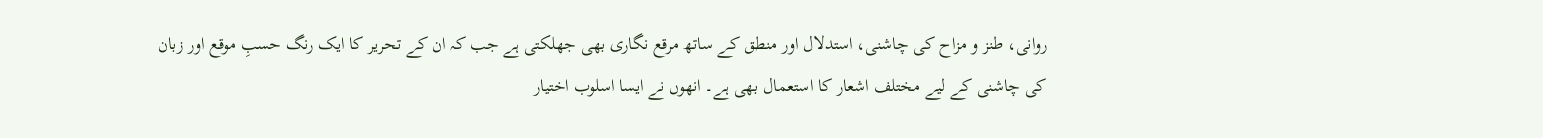روانی، طنز و مزاح کی چاشنی، استدلال اور منطق کے ساتھ مرقع نگاری بھی جھلکتی ہے جب کہ ان کے تحریر کا ایک رنگ حسبِ موقع اور زبان کی چاشنی کے لیے مختلف اشعار کا استعمال بھی ہے۔ انھوں نے ایسا اسلوب اختیار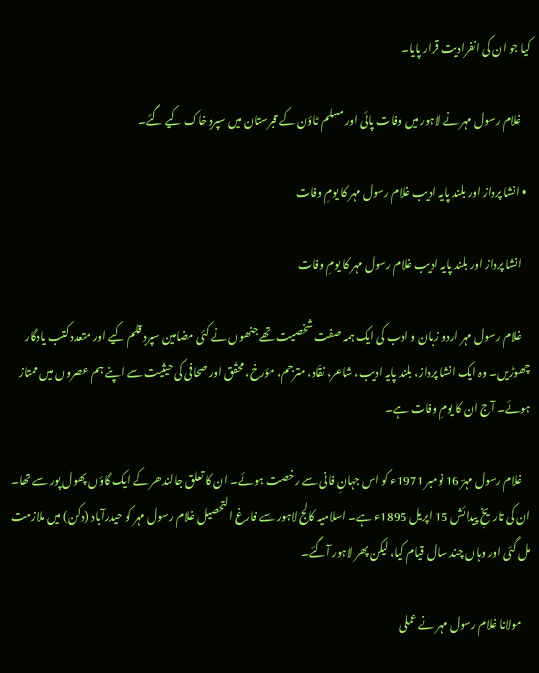کیا جو ان کی انفرادیت قرار پایا۔

    غلام رسول مہر نے لاہور میں‌ وفات پائی اور مسلم ٹاؤن کے قبرستان میں سپردِ خاک کیے گئے۔

  • انشا پرداز اور بلند پایہ ادیب غلام رسول مہر کا یومِ وفات

    انشا پرداز اور بلند پایہ ادیب غلام رسول مہر کا یومِ وفات

    غلام رسول مہر اردو زبان و ادب کی ایک ہمہ صفت شخصیت تھے جنھوں نے کئی مضامین سپردِ قلم کیے اور متعدد کتب یادگار چھوڑیں۔ وہ ایک انشا پرداز، بلند پایہ ادیب، شاعر، نقّاد، مترجم، مؤرخ، محقّق اور صحافی کی حیثیت سے اپنے ہم عصروں میں ممتاز ہوئے۔ آج ان کا یومِ وفات ہے۔

    غلام رسول مہرؔ 16 نومبر 1971ء کو اس جہانِ فانی سے رخصت ہوئے۔ ان کا تعلق جالندھر کے ایک گاؤں پھول پور سے تھا۔ ان کی تاریخِ پیدائش 15 اپریل 1895ء ہے۔ اسلامیہ کالج لاہور سے فارغ التحصیل غلام رسول مہر کو حیدرآباد (دکن) میں ملازمت مل گئی اور وہاں چند سال قیام کیا، لیکن پھر لاہور آگئے۔

    مولانا غلام رسول مہر نے عملی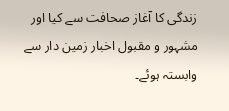زندگی کا آغاز صحافت سے کیا اور مشہور و مقبول اخبار زمین دار سے وابستہ ہوئے۔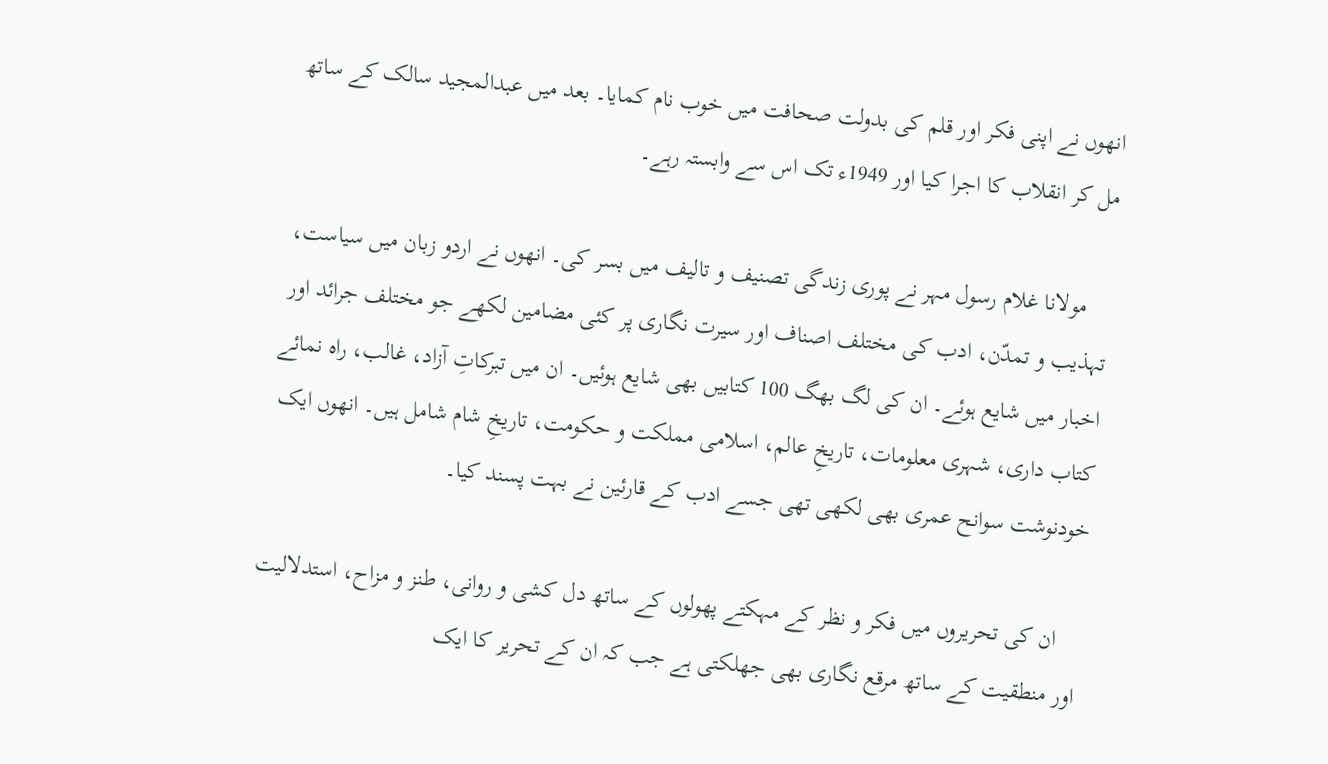انھوں نے اپنی فکر اور قلم کی بدولت صحافت میں خوب نام کمایا۔ بعد میں عبدالمجید سالک کے ساتھ مل کر انقلاب کا اجرا کیا اور 1949ء تک اس سے وابستہ رہے۔

    مولانا غلام رسول مہر نے پوری زندگی تصنیف و تالیف میں بسر کی۔ انھوں نے اردو زبان میں سیاست، تہذیب و تمدّن، ادب کی مختلف اصناف اور سیرت نگاری پر کئی مضامین لکھے جو مختلف جرائد اور اخبار میں‌ شایع ہوئے۔ ان کی لگ بھگ 100 کتابیں بھی شایع ہوئیں۔ ان میں تبرکاتِ آزاد، غالب، راہ نمائے کتاب داری، شہری معلومات، تاریخِ عالم، اسلامی مملکت و حکومت، تاریخِ‌ شام شامل ہیں۔ انھوں ایک خودنوشت سوانح عمری بھی لکھی تھی جسے ادب کے قارئین نے بہت پسند کیا۔

    ان کی تحریروں میں فکر و نظر کے مہکتے پھولوں کے ساتھ دل کشی و روانی، طنز و مزاح، استدلالیت اور منطقیت کے ساتھ مرقع نگاری بھی جھلکتی ہے جب کہ ان کے تحریر کا ایک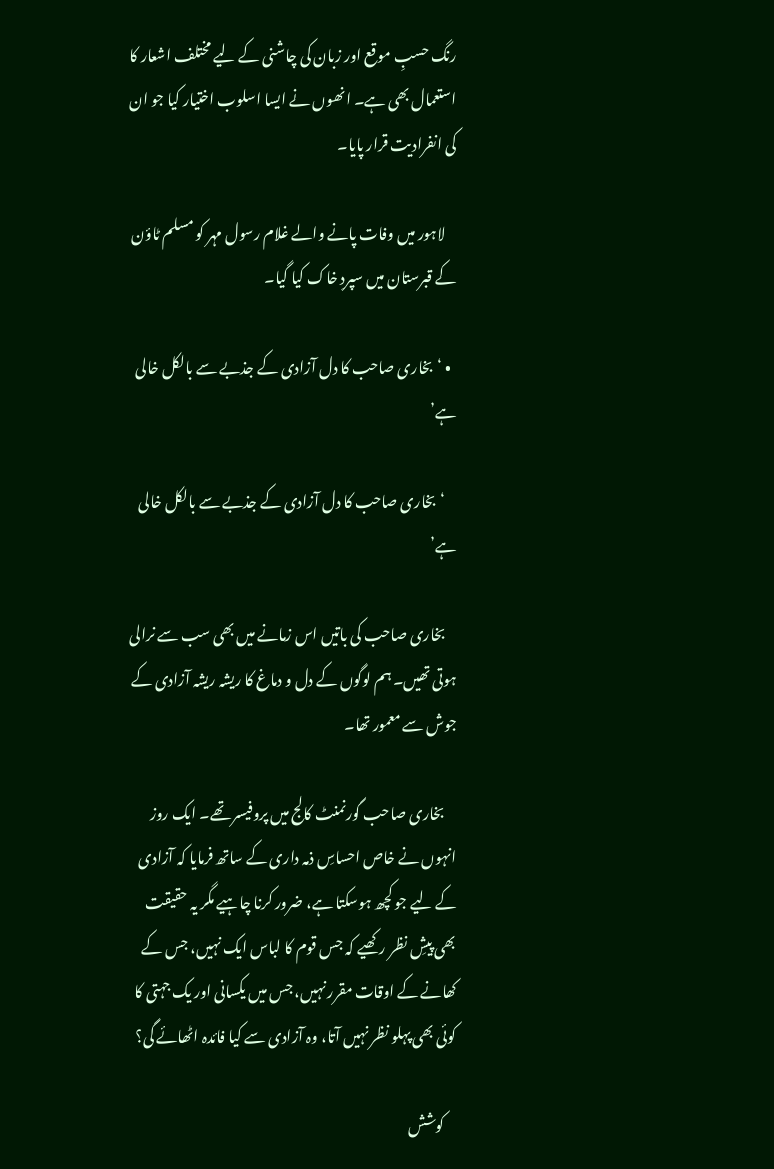رنگ حسبِ موقع اور زبان کی چاشنی کے لیے مختلف اشعار کا استعمال بھی ہے۔ انھوں نے ایسا اسلوب اختیار کیا جو ان کی انفرادیت قرار پایا۔

    لاہور میں‌ وفات پانے والے غلام رسول مہر کو مسلم ٹاؤن کے قبرستان میں سپردِ خاک کیا گیا۔

  • ‘بخاری صاحب کا دل آزادی کے جذبے سے بالکل خالی ہے’

    ‘بخاری صاحب کا دل آزادی کے جذبے سے بالکل خالی ہے’

    بخاری صاحب کی باتیں اس زمانے میں بھی سب سے نرالی ہوتی تھیں۔ ہم لوگوں کے دل و دماغ کا ریشہ ریشہ آزادی کے جوش سے معمور تھا۔

    بخاری صاحب گورنمنٹ کالج میں پروفیسر تھے۔ ایک روز انہوں نے خاص احساسِ ذمہ داری کے ساتھ فرمایا کہ آزادی کے ليے جو کچھ ہوسکتا ہے، ضرور کرنا چاہیے مگر یہ حقیقت بھی پیشِ نظر رکھیے کہ جس قوم کا لباس ایک نہیں، جس کے کھانے کے اوقات مقرر نہیں، جس میں یکسانی اور یک جہتی کا کوئی بھی پہلو نظر نہیں آتا، وہ آزادی سے کیا فائدہ اٹھائے گی؟

    کوشش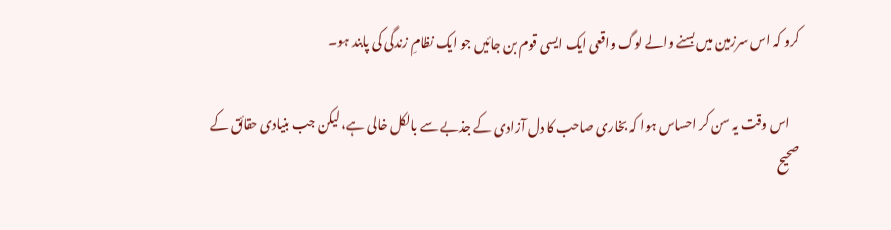کرو کہ اس سرزمین میں بسنے والے لوگ واقعی ایک ایسی قوم بن جائیں جو ایک نظامِ زندگی کی پابند ہو۔

    اس وقت یہ سن کر احساس ہوا کہ بخاری صاحب کا دل آزادی کے جذبے سے بالکل خالی ہے، لیکن جب بنیادی حقائق کے صحیح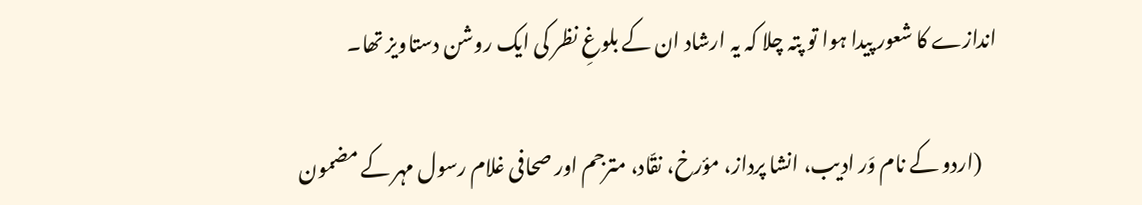اندازے کا شعور پیدا ہوا تو پتہ چلا کہ یہ ارشاد ان کے بلوغِ نظر کی ایک روشن دستاویز تھا۔

    (اردو کے نام وَر ادیب، انشا پرداز، مؤرخ، نقّاد، مترجم اور صحافی غلام رسول مہر کے مضمون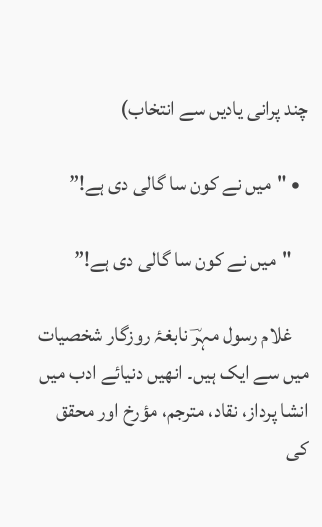چند پرانی یادیں سے انتخاب)

  • "میں نے کون سا گالی دی ہے!”

    "میں نے کون سا گالی دی ہے!”

    غلام رسول مہرؔ نابغۂ روزگار شخصیات میں سے ایک ہیں۔ انھیں دنیائے ادب میں انشا پرداز، نقاد، مترجم، مؤرخ اور محقق کی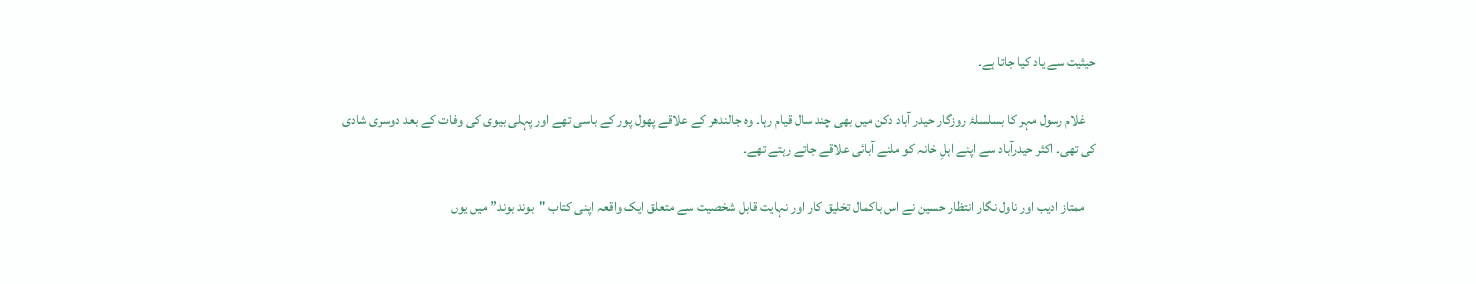حیثیت سے یاد کیا جاتا ہے۔

    غلام رسول مہر کا بسلسلۂ روزگار حیدر آباد دکن میں بھی چند سال قیام رہا۔ وہ جالندھر کے علاقے پھول پور کے باسی تھے اور پہلی بیوی کی وفات کے بعد دوسری شادی کی تھی۔ اکثر حیدرآباد سے اپنے اہلِ خانہ کو ملنے آبائی علاقے جاتے رہتے تھے۔

    ممتاز ادیب اور ناول نگار انتظار حسین نے اس باکمال تخلیق کار اور نہایت قابل شخصیت سے متعلق ایک واقعہ اپنی کتاب "بوند بوند” میں یوں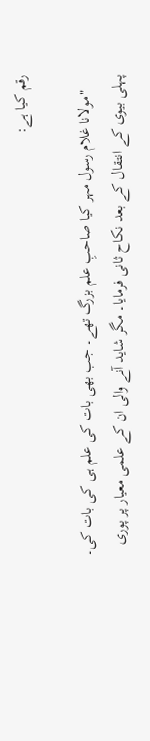رقم کیا ہے:

    "مولانا غلام رسول مہر کیا صاحبِ علم بزرگ تھے۔ جب بھی بات کی علم ہی کی بات کی۔ پہلی بیوی کے انتقال کے بعد نکاح ثانی فرمایا۔ مگر شاید آنے والی ان کے علمی معیار پر پوری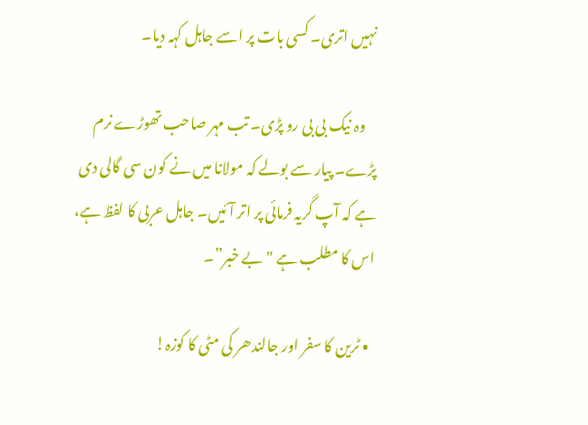نہیں اتری۔ کسی بات پر اسے جاہل کہہ دیا۔

    وہ نیک بی بی رو پڑی۔ تب مہر صاحب تھوڑے نرم پڑے۔ پیار سے بولے کہ مولانا میں نے کون سی گالی دی ہے کہ آپ گریہ فرمائی پر اتر آئیں۔ جاہل عربی کا لفظ ہے، اس کا مطلب ہے "بے خبر”۔

  • ٹرین کا سفر اور جالندھر کی مٹی کا کوزہ!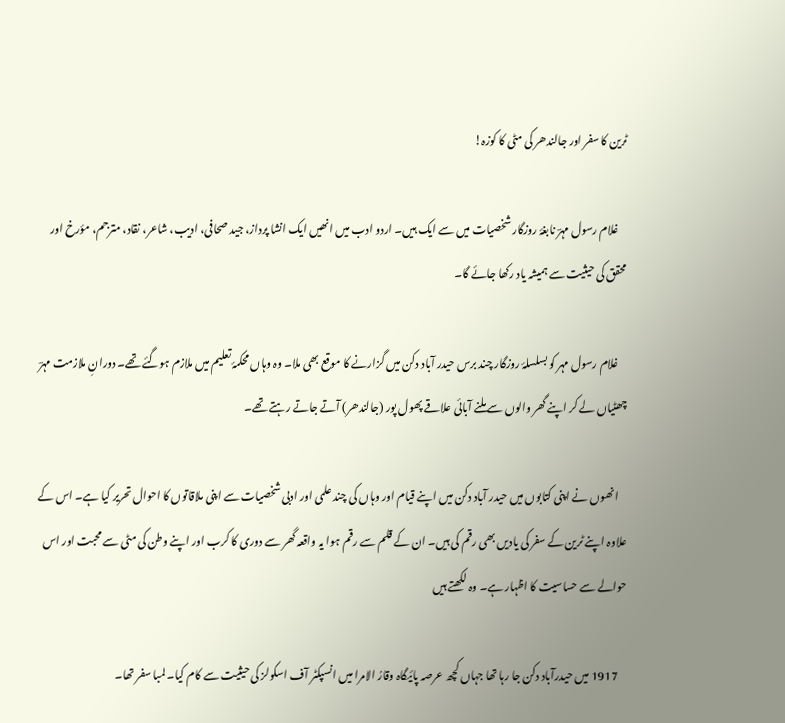ٹرین کا سفر اور جالندھر کی مٹی کا کوزہ!

    غلام رسول مہرؔ نابغۂ روزگار شخصیات میں سے ایک ہیں۔ اردو ادب میں انھیں ایک انشا پرداز، جید صحافی، ادیب، شاعر، نقاد، مترجم، مؤرخ اور محقق کی حیثیت سے ہمیشہ یاد رکھا جائے گا۔

    غلام رسول مہر کو بسلسلۂ روزگار چند برس حیدر آباد دکن میں گزارنے کا موقع بھی ملا۔ وہ وہاں محکمۂ تعلیم میں ملازم ہوگئے تھے۔ دورانِ ملازمت مہرؔ چھٹیاں لے کر اپنے گھر والوں سے ملنے آبائی علاقے پھول پور (جالندھر) آتے جاتے رہتے تھے۔

    انھوں نے اپنی کتابوں میں حیدر آباد دکن میں اپنے قیام اور وہاں کی چند علمی اور ادبی شخصیات سے اپنی ملاقاتوں کا احوال تحریر کیا ہے۔ اس کے علاوہ اپنے ٹرین کے سفر کی یادیں بھی رقم کی ہیں۔ ان کے قلم سے رقم ہوا یہ واقعہ گھر سے دوری کا کرب اور اپنے وطن کی مٹی سے محبت اور اس حوالے سے حساسیت کا اظہار ہے۔ وہ لکھتے ہیں

    1917 میں حیدرآباد دکن جا رہا تھا جہاں کچھ عرصہ پائیگاہ وقارُ الامرا میں انسپکٹر آف اسکولز کی حیثیت سے کام کیا۔ لمبا سفر تھا۔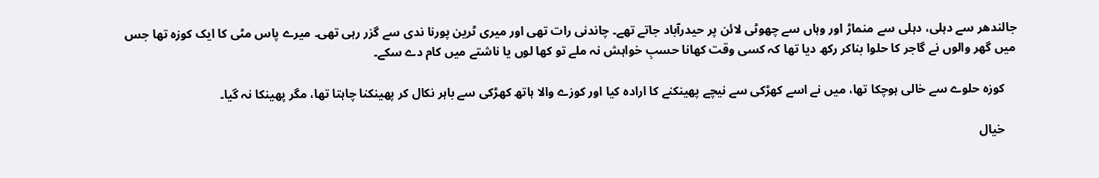جالندھر سے دہلی، دہلی سے منماڑ اور وہاں سے چھوٹی لائن پر حیدرآباد جاتے تھے۔ چاندنی رات تھی اور میری ٹرین پورنا ندی سے گزر رہی تھی۔ میرے پاس مٹی کا ایک کوزہ تھا جس میں گھر والوں نے گاجر کا حلوا بناکر رکھ دیا تھا کہ کسی وقت کھانا حسبِ خواہش نہ ملے تو کھا لوں یا ناشتے میں کام دے سکے۔

    کوزہ حلوے سے خالی ہوچکا تھا، میں نے اسے کھڑکی سے نیچے پھینکنے کا ارادہ کیا اور کوزے والا ہاتھ کھڑکی سے باہر نکال کر پھینکنا چاہتا تھا، مگر پھینکا نہ گیا۔

    خیال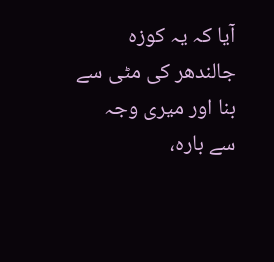آیا کہ یہ کوزہ جالندھر کی مٹی سے بنا اور میری وجہ سے بارہ،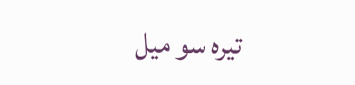تیرہ سو میل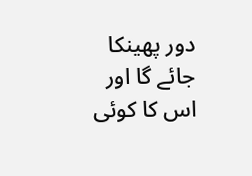دور پھینکا جائے گا اور اس کا کوئی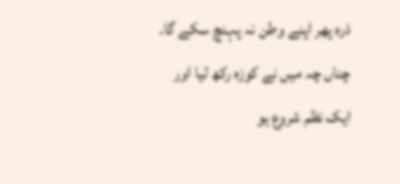ذرہ پھر اپنے وطن نہ پہنچ سکے گا۔ چناں چہ میں نے کوزہ رکھ لیا اور ایک نظم شروع ہو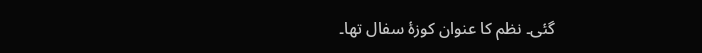گئی۔ نظم کا عنوان کوزۂ سفال تھا۔